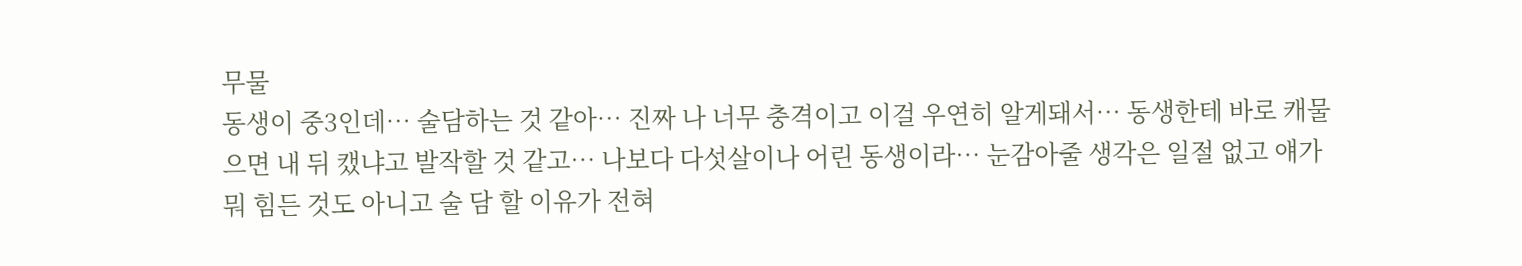무물
동생이 중3인데… 술담하는 것 같아… 진짜 나 너무 충격이고 이걸 우연히 알게돼서… 동생한테 바로 캐물으면 내 뒤 캤냐고 발작할 것 같고… 나보다 다섯살이나 어린 동생이라… 눈감아줄 생각은 일절 없고 얘가 뭐 힘든 것도 아니고 술 담 할 이유가 전혀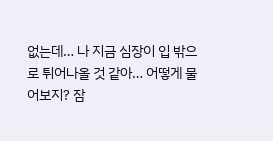없는데… 나 지금 심장이 입 밖으로 튀어나올 것 같아… 어떻게 물어보지? 잠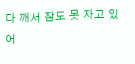다 깨서 잠도 못 자고 있어